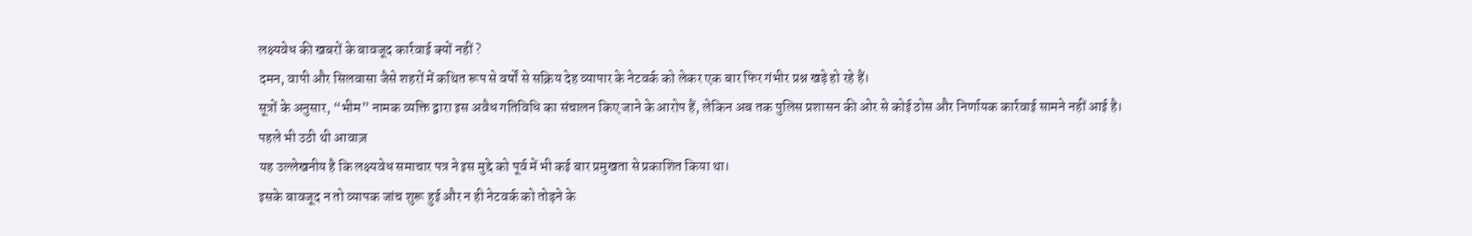लक्ष्यवेध की खबरों के बावजूद कार्रवाई क्यों नहीं ?
दमन, वापी और सिलवासा जैसे शहरों में कथित रूप से वर्षों से सक्रिय देह व्यापार के नेटवर्क को लेकर एक बार फिर गंभीर प्रश्न खड़े हो रहे हैं।
सूत्रों के अनुसार, “भीम” नामक व्यक्ति द्वारा इस अवैध गतिविधि का संचालन किए जाने के आरोप हैं, लेकिन अब तक पुलिस प्रशासन की ओर से कोई ठोस और निर्णायक कार्रवाई सामने नहीं आई है।
पहले भी उठी थी आवाज़
यह उल्लेखनीय है कि लक्ष्यवेध समाचार पत्र ने इस मुद्दे को पूर्व में भी कई बार प्रमुखता से प्रकाशित किया था।
इसके बावजूद न तो व्यापक जांच शुरू हुई और न ही नेटवर्क को तोड़ने के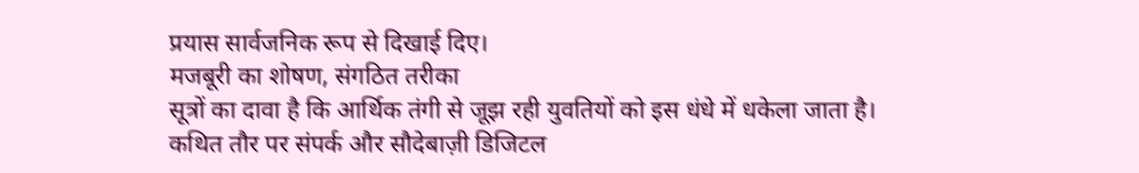प्रयास सार्वजनिक रूप से दिखाई दिए।
मजबूरी का शोषण, संगठित तरीका
सूत्रों का दावा है कि आर्थिक तंगी से जूझ रही युवतियों को इस धंधे में धकेला जाता है।
कथित तौर पर संपर्क और सौदेबाज़ी डिजिटल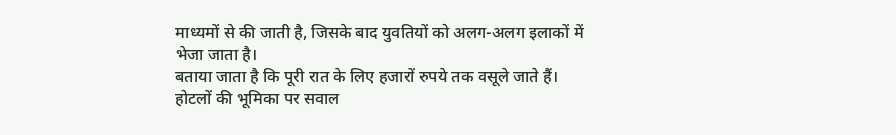माध्यमों से की जाती है, जिसके बाद युवतियों को अलग-अलग इलाकों में भेजा जाता है।
बताया जाता है कि पूरी रात के लिए हजारों रुपये तक वसूले जाते हैं।
होटलों की भूमिका पर सवाल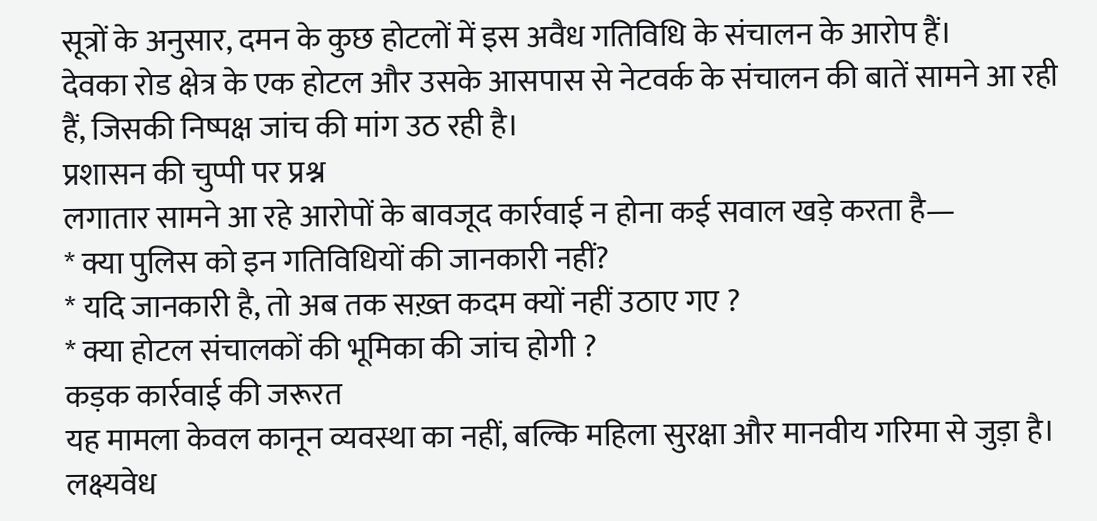सूत्रों के अनुसार, दमन के कुछ होटलों में इस अवैध गतिविधि के संचालन के आरोप हैं।
देवका रोड क्षेत्र के एक होटल और उसके आसपास से नेटवर्क के संचालन की बातें सामने आ रही हैं, जिसकी निष्पक्ष जांच की मांग उठ रही है।
प्रशासन की चुप्पी पर प्रश्न
लगातार सामने आ रहे आरोपों के बावजूद कार्रवाई न होना कई सवाल खड़े करता है—
* क्या पुलिस को इन गतिविधियों की जानकारी नहीं?
* यदि जानकारी है, तो अब तक सख़्त कदम क्यों नहीं उठाए गए ?
* क्या होटल संचालकों की भूमिका की जांच होगी ?
कड़क कार्रवाई की जरूरत
यह मामला केवल कानून व्यवस्था का नहीं, बल्कि महिला सुरक्षा और मानवीय गरिमा से जुड़ा है।
लक्ष्यवेध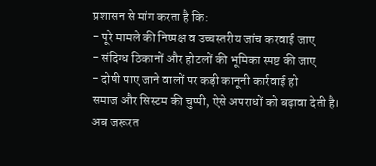प्रशासन से मांग करता है कि:
- पूरे मामले की निष्पक्ष व उच्चस्तरीय जांच करवाई जाए
- संदिग्ध ठिकानों और होटलों की भूमिका स्पष्ट की जाए
- दोषी पाए जाने वालों पर कड़ी कानूनी कार्रवाई हो
समाज और सिस्टम की चुप्पी, ऐसे अपराधों को बढ़ावा देती है।
अब जरूरत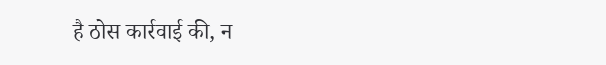है ठोस कार्रवाई की, न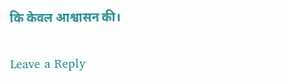कि केवल आश्वासन की।

Leave a Reply